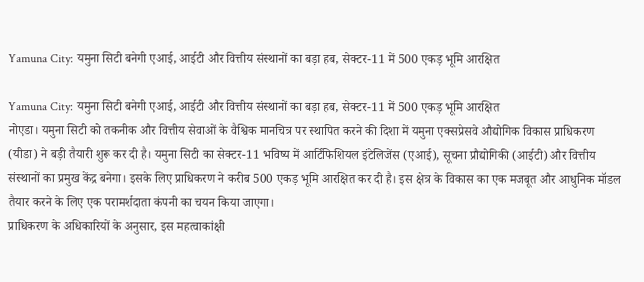Yamuna City: यमुना सिटी बनेगी एआई, आईटी और वित्तीय संस्थानों का बड़ा हब, सेक्टर-11 में 500 एकड़ भूमि आरक्षित

Yamuna City: यमुना सिटी बनेगी एआई, आईटी और वित्तीय संस्थानों का बड़ा हब, सेक्टर-11 में 500 एकड़ भूमि आरक्षित
नोएडा। यमुना सिटी को तकनीक और वित्तीय सेवाओं के वैश्विक मानचित्र पर स्थापित करने की दिशा में यमुना एक्सप्रेसवे औद्योगिक विकास प्राधिकरण (यीडा) ने बड़ी तैयारी शुरू कर दी है। यमुना सिटी का सेक्टर-11 भविष्य में आर्टिफिशियल इंटेलिजेंस (एआई), सूचना प्रौद्योगिकी (आईटी) और वित्तीय संस्थानों का प्रमुख केंद्र बनेगा। इसके लिए प्राधिकरण ने करीब 500 एकड़ भूमि आरक्षित कर दी है। इस क्षेत्र के विकास का एक मजबूत और आधुनिक मॉडल तैयार करने के लिए एक परामर्शदाता कंपनी का चयन किया जाएगा।
प्राधिकरण के अधिकारियों के अनुसार, इस महत्वाकांक्षी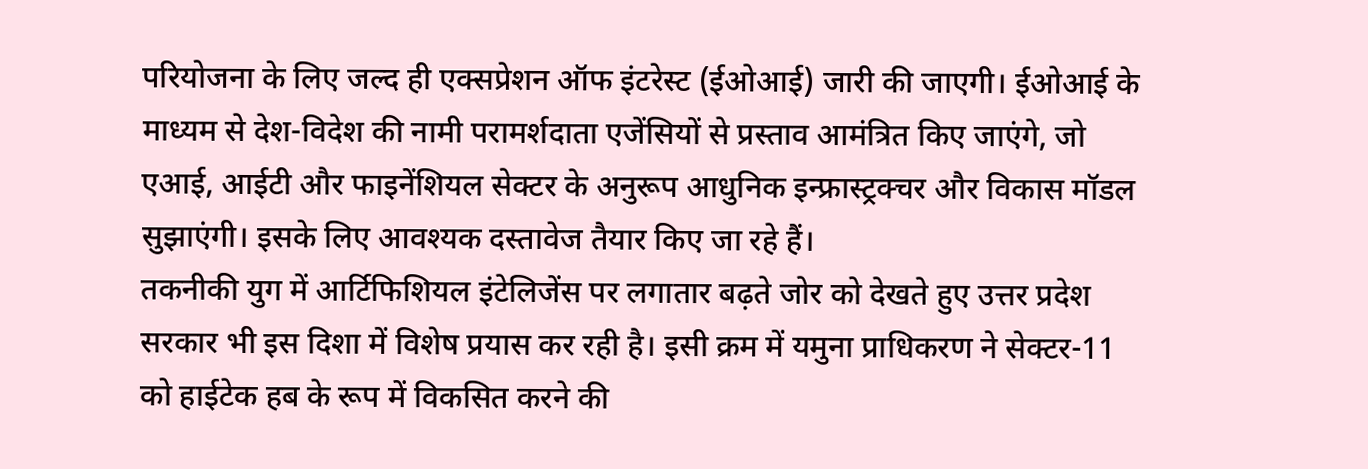परियोजना के लिए जल्द ही एक्सप्रेशन ऑफ इंटरेस्ट (ईओआई) जारी की जाएगी। ईओआई के माध्यम से देश-विदेश की नामी परामर्शदाता एजेंसियों से प्रस्ताव आमंत्रित किए जाएंगे, जो एआई, आईटी और फाइनेंशियल सेक्टर के अनुरूप आधुनिक इन्फ्रास्ट्रक्चर और विकास मॉडल सुझाएंगी। इसके लिए आवश्यक दस्तावेज तैयार किए जा रहे हैं।
तकनीकी युग में आर्टिफिशियल इंटेलिजेंस पर लगातार बढ़ते जोर को देखते हुए उत्तर प्रदेश सरकार भी इस दिशा में विशेष प्रयास कर रही है। इसी क्रम में यमुना प्राधिकरण ने सेक्टर-11 को हाईटेक हब के रूप में विकसित करने की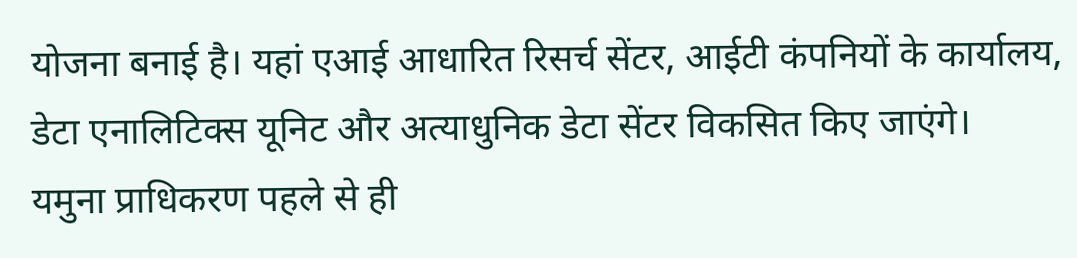योजना बनाई है। यहां एआई आधारित रिसर्च सेंटर, आईटी कंपनियों के कार्यालय, डेटा एनालिटिक्स यूनिट और अत्याधुनिक डेटा सेंटर विकसित किए जाएंगे।
यमुना प्राधिकरण पहले से ही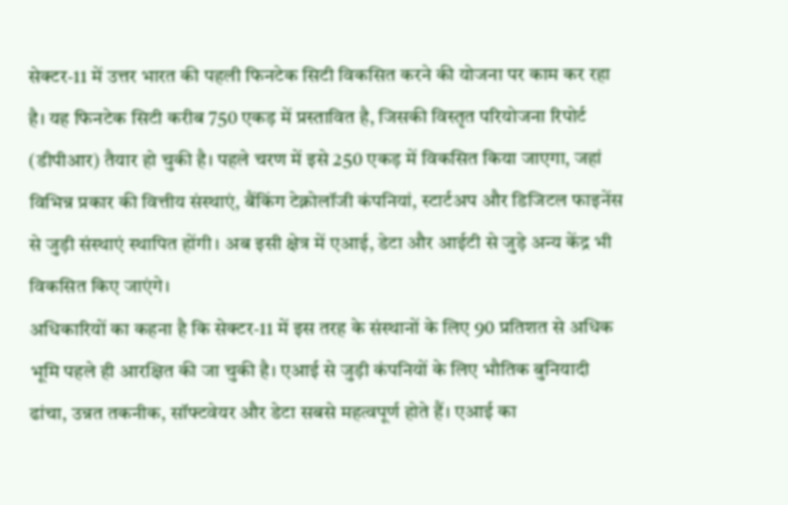सेक्टर-11 में उत्तर भारत की पहली फिनटेक सिटी विकसित करने की योजना पर काम कर रहा है। यह फिनटेक सिटी करीब 750 एकड़ में प्रस्तावित है, जिसकी विस्तृत परियोजना रिपोर्ट (डीपीआर) तैयार हो चुकी है। पहले चरण में इसे 250 एकड़ में विकसित किया जाएगा, जहां विभिन्न प्रकार की वित्तीय संस्थाएं, बैंकिंग टेक्नोलॉजी कंपनियां, स्टार्टअप और डिजिटल फाइनेंस से जुड़ी संस्थाएं स्थापित होंगी। अब इसी क्षेत्र में एआई, डेटा और आईटी से जुड़े अन्य केंद्र भी विकसित किए जाएंगे।
अधिकारियों का कहना है कि सेक्टर-11 में इस तरह के संस्थानों के लिए 90 प्रतिशत से अधिक भूमि पहले ही आरक्षित की जा चुकी है। एआई से जुड़ी कंपनियों के लिए भौतिक बुनियादी ढांचा, उन्नत तकनीक, सॉफ्टवेयर और डेटा सबसे महत्वपूर्ण होते हैं। एआई का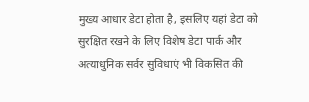मुख्य आधार डेटा होता है, इसलिए यहां डेटा को सुरक्षित रखने के लिए विशेष डेटा पार्क और अत्याधुनिक सर्वर सुविधाएं भी विकसित की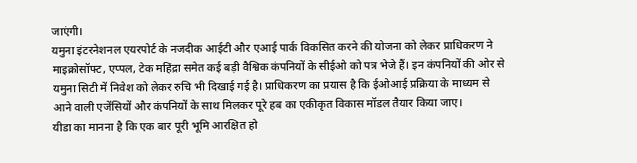जाएंगी।
यमुना इंटरनेशनल एयरपोर्ट के नजदीक आईटी और एआई पार्क विकसित करने की योजना को लेकर प्राधिकरण ने माइक्रोसॉफ्ट, एप्पल, टेक महिंद्रा समेत कई बड़ी वैश्विक कंपनियों के सीईओ को पत्र भेजे हैं। इन कंपनियों की ओर से यमुना सिटी में निवेश को लेकर रुचि भी दिखाई गई है। प्राधिकरण का प्रयास है कि ईओआई प्रक्रिया के माध्यम से आने वाली एजेंसियों और कंपनियों के साथ मिलकर पूरे हब का एकीकृत विकास मॉडल तैयार किया जाए।
यीडा का मानना है कि एक बार पूरी भूमि आरक्षित हो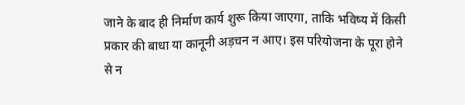जाने के बाद ही निर्माण कार्य शुरू किया जाएगा, ताकि भविष्य में किसी प्रकार की बाधा या कानूनी अड़चन न आए। इस परियोजना के पूरा होने से न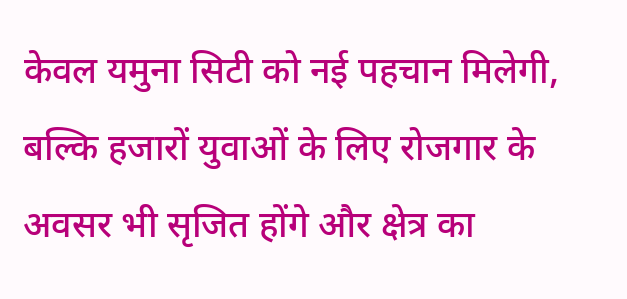केवल यमुना सिटी को नई पहचान मिलेगी, बल्कि हजारों युवाओं के लिए रोजगार के अवसर भी सृजित होंगे और क्षेत्र का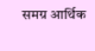समग्र आर्थिक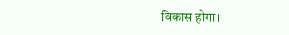विकास होगा।